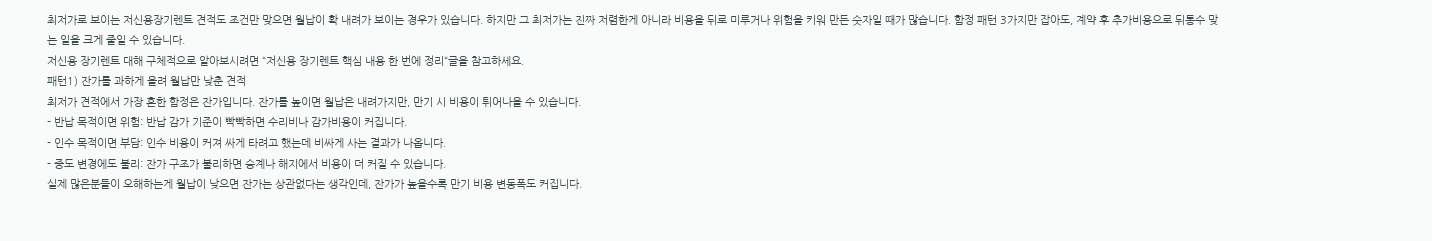최저가로 보이는 저신용장기렌트 견적도 조건만 맞으면 월납이 확 내려가 보이는 경우가 있습니다. 하지만 그 최저가는 진짜 저렴한게 아니라 비용을 뒤로 미루거나 위험을 키워 만든 숫자일 때가 많습니다. 함정 패턴 3가지만 잡아도, 계약 후 추가비용으로 뒤통수 맞는 일을 크게 줄일 수 있습니다.
저신용 장기렌트 대해 구체적으로 알아보시려면 “저신용 장기렌트 핵심 내용 한 번에 정리“글을 참고하세요.
패턴1) 잔가를 과하게 올려 월납만 낮춘 견적
최저가 견적에서 가장 흔한 함정은 잔가입니다. 잔가를 높이면 월납은 내려가지만, 만기 시 비용이 튀어나올 수 있습니다.
- 반납 목적이면 위험: 반납 감가 기준이 빡빡하면 수리비나 감가비용이 커집니다.
- 인수 목적이면 부담: 인수 비용이 커져 싸게 타려고 했는데 비싸게 사는 결과가 나옵니다.
- 중도 변경에도 불리: 잔가 구조가 불리하면 승계나 해지에서 비용이 더 커질 수 있습니다.
실제 많은분들이 오해하는게 월납이 낮으면 잔가는 상관없다는 생각인데, 잔가가 높을수록 만기 비용 변동폭도 커집니다.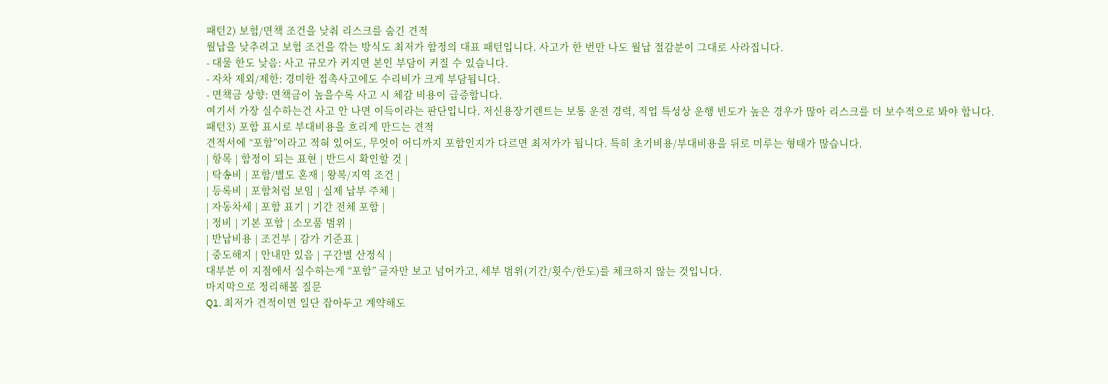패턴2) 보험/면책 조건을 낮춰 리스크를 숨긴 견적
월납을 낮추려고 보험 조건을 깎는 방식도 최저가 함정의 대표 패턴입니다. 사고가 한 번만 나도 월납 절감분이 그대로 사라집니다.
- 대물 한도 낮음: 사고 규모가 커지면 본인 부담이 커질 수 있습니다.
- 자차 제외/제한: 경미한 접촉사고에도 수리비가 크게 부담됩니다.
- 면책금 상향: 면책금이 높을수록 사고 시 체감 비용이 급증합니다.
여기서 가장 실수하는건 사고 안 나면 이득이라는 판단입니다. 저신용장기렌트는 보통 운전 경력, 직업 특성상 운행 빈도가 높은 경우가 많아 리스크를 더 보수적으로 봐야 합니다.
패턴3) 포함 표시로 부대비용을 흐리게 만드는 견적
견적서에 “포함”이라고 적혀 있어도, 무엇이 어디까지 포함인지가 다르면 최저가가 됩니다. 특히 초기비용/부대비용을 뒤로 미루는 형태가 많습니다.
| 항목 | 함정이 되는 표현 | 반드시 확인할 것 |
| 탁송비 | 포함/별도 혼재 | 왕복/지역 조건 |
| 등록비 | 포함처럼 보임 | 실제 납부 주체 |
| 자동차세 | 포함 표기 | 기간 전체 포함 |
| 정비 | 기본 포함 | 소모품 범위 |
| 반납비용 | 조건부 | 감가 기준표 |
| 중도해지 | 안내만 있음 | 구간별 산정식 |
대부분 이 지점에서 실수하는게 “포함” 글자만 보고 넘어가고, 세부 범위(기간/횟수/한도)를 체크하지 않는 것입니다.
마지막으로 정리해볼 질문
Q1. 최저가 견적이면 일단 잡아두고 계약해도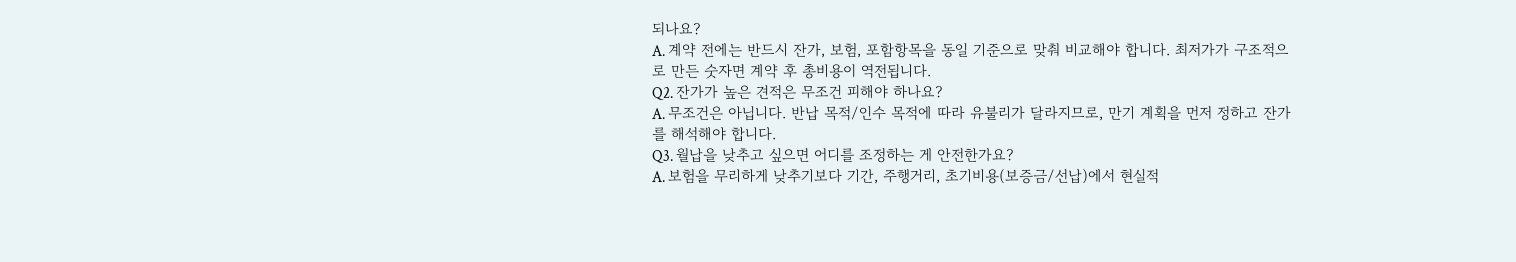되나요?
A. 계약 전에는 반드시 잔가, 보험, 포함항목을 동일 기준으로 맞춰 비교해야 합니다. 최저가가 구조적으로 만든 숫자면 계약 후 총비용이 역전됩니다.
Q2. 잔가가 높은 견적은 무조건 피해야 하나요?
A. 무조건은 아닙니다. 반납 목적/인수 목적에 따라 유불리가 달라지므로, 만기 계획을 먼저 정하고 잔가를 해석해야 합니다.
Q3. 월납을 낮추고 싶으면 어디를 조정하는 게 안전한가요?
A. 보험을 무리하게 낮추기보다 기간, 주행거리, 초기비용(보증금/선납)에서 현실적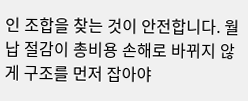인 조합을 찾는 것이 안전합니다. 월납 절감이 총비용 손해로 바뀌지 않게 구조를 먼저 잡아야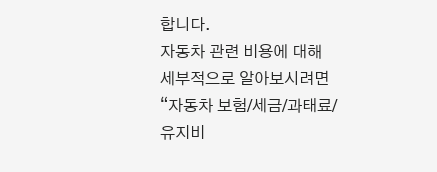합니다.
자동차 관련 비용에 대해 세부적으로 알아보시려면 “자동차 보험/세금/과태료/유지비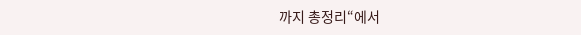까지 총정리“에서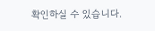확인하실 수 있습니다.